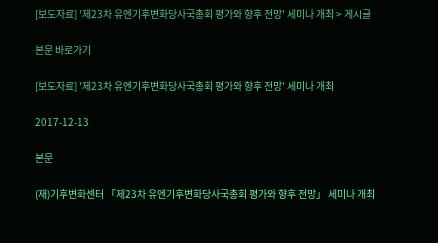[보도자료] '제23차 유엔기후변화당사국총회 평가와 향후 전망' 세미나 개최 > 게시글

본문 바로가기

[보도자료] '제23차 유엔기후변화당사국총회 평가와 향후 전망' 세미나 개최

2017-12-13

본문

(재)기후변화센터 「제23차 유엔기후변화당사국총회 평가와 향후 전망」 세미나 개최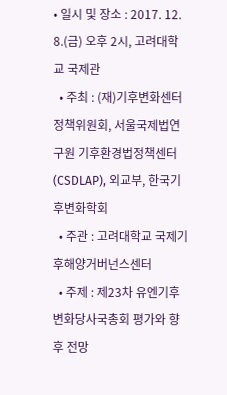• 일시 및 장소 : 2017. 12. 8.(금) 오후 2시, 고려대학교 국제관
  • 주최 : (재)기후변화센터 정책위원회, 서울국제법연구원 기후환경법정책센터(CSDLAP), 외교부, 한국기후변화학회
  • 주관 : 고려대학교 국제기후해양거버넌스센터
  • 주제 : 제23차 유엔기후변화당사국총회 평가와 향후 전망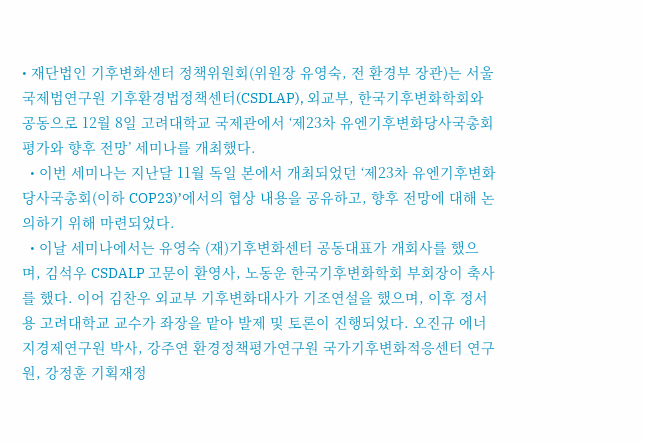• 재단법인 기후변화센터 정책위원회(위원장 유영숙, 전 환경부 장관)는 서울국제법연구원 기후환경법정책센터(CSDLAP), 외교부, 한국기후변화학회와 공동으로 12월 8일 고려대학교 국제관에서 ‘제23차 유엔기후변화당사국총회 평가와 향후 전망’ 세미나를 개최했다.
  • 이번 세미나는 지난달 11월 독일 본에서 개최되었던 ‘제23차 유엔기후변화당사국총회(이하 COP23)’에서의 협상 내용을 공유하고, 향후 전망에 대해 논의하기 위해 마련되었다.
  • 이날 세미나에서는 유영숙 (재)기후변화센터 공동대표가 개회사를 했으며, 김석우 CSDALP 고문이 환영사, 노동운 한국기후변화학회 부회장이 축사를 했다. 이어 김찬우 외교부 기후변화대사가 기조연설을 했으며, 이후 정서용 고려대학교 교수가 좌장을 맡아 발제 및 토론이 진행되었다. 오진규 에너지경제연구원 박사, 강주연 환경정책평가연구원 국가기후변화적응센터 연구원, 강정훈 기획재정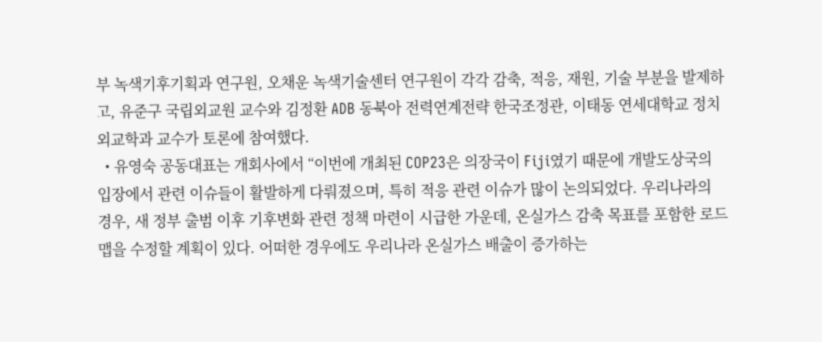부 녹색기후기획과 연구원, 오채운 녹색기술센터 연구원이 각각 감축, 적응, 재원, 기술 부분을 발제하고, 유준구 국립외교원 교수와 김정환 ADB 동북아 전력연계전략 한국조정관, 이태동 연세대학교 정치외교학과 교수가 토론에 참여했다.
  • 유영숙 공동대표는 개회사에서 “이번에 개최된 COP23은 의장국이 Fiji였기 때문에 개발도상국의 입장에서 관련 이슈들이 활발하게 다뤄졌으며, 특히 적응 관련 이슈가 많이 논의되었다. 우리나라의 경우, 새 정부 출범 이후 기후변화 관련 정책 마련이 시급한 가운데, 온실가스 감축 목표를 포함한 로드맵을 수정할 계획이 있다. 어떠한 경우에도 우리나라 온실가스 배출이 증가하는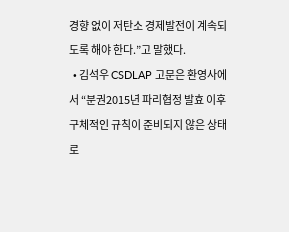경향 없이 저탄소 경제발전이 계속되도록 해야 한다.”고 말했다.
  • 김석우 CSDLAP 고문은 환영사에서 “분권2015년 파리협정 발효 이후 구체적인 규칙이 준비되지 않은 상태로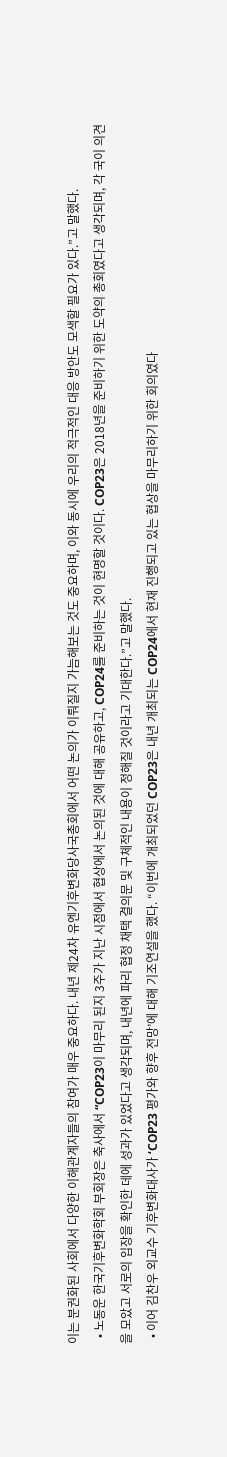이는 분권화된 사회에서 다양한 이해관계자들의 참여가 매우 중요하다. 내년 제24차 유엔기후변화당사국총회에서 어떤 논의가 이뤄질지 가늠해보는 것도 중요하며, 이와 동시에 우리의 적극적인 대응 방안도 모색할 필요가 있다.”고 말했다.
  • 노동운 한국기후변화학회 부회장은 축사에서 “COP23이 마무리 된지 3주가 지난 시점에서 협상에서 논의된 것에 대해 공유하고, COP24를 준비하는 것이 현명할 것이다. COP23은 2018년을 준비하기 위한 도약의 총회였다고 생각되며, 각 국이 의견을 모았고 서로의 입장을 확인한 데에 성과가 있었다고 생각되며, 내년에 파리 협정 채택 결의문 및 구체적인 내용이 정해질 것이라고 기대한다.”고 말했다.
  • 이어 김찬우 외교수 기후변화대사가 ‘COP23 평가와 향후 전망’에 대해 기조연설을 했다. “이번에 개최되었던 COP23은 내년 개최되는 COP24에서 현재 진행되고 있는 협상을 마무리하기 위한 회의였다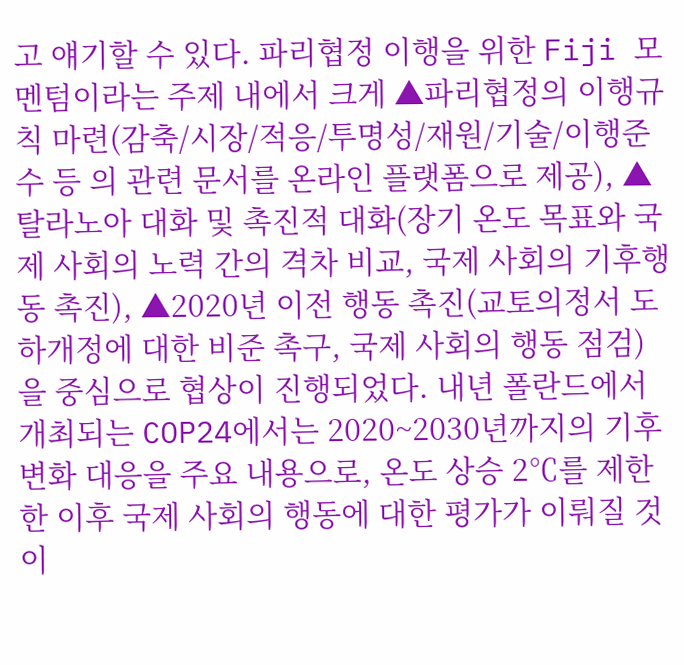고 얘기할 수 있다. 파리협정 이행을 위한 Fiji 모멘텀이라는 주제 내에서 크게 ▲파리협정의 이행규칙 마련(감축/시장/적응/투명성/재원/기술/이행준수 등 의 관련 문서를 온라인 플랫폼으로 제공), ▲탈라노아 대화 및 촉진적 대화(장기 온도 목표와 국제 사회의 노력 간의 격차 비교, 국제 사회의 기후행동 촉진), ▲2020년 이전 행동 촉진(교토의정서 도하개정에 대한 비준 촉구, 국제 사회의 행동 점검)을 중심으로 협상이 진행되었다. 내년 폴란드에서 개최되는 COP24에서는 2020~2030년까지의 기후변화 대응을 주요 내용으로, 온도 상승 2℃를 제한한 이후 국제 사회의 행동에 대한 평가가 이뤄질 것이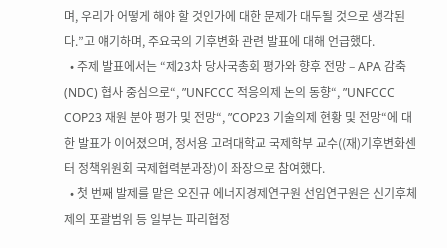며, 우리가 어떻게 해야 할 것인가에 대한 문제가 대두될 것으로 생각된다.”고 얘기하며, 주요국의 기후변화 관련 발표에 대해 언급했다.
  • 주제 발표에서는 “제23차 당사국총회 평가와 향후 전망 – APA 감축(NDC) 협사 중심으로“, ”UNFCCC 적응의제 논의 동향“, ”UNFCCC COP23 재원 분야 평가 및 전망“, ”COP23 기술의제 현황 및 전망“에 대한 발표가 이어졌으며, 정서용 고려대학교 국제학부 교수((재)기후변화센터 정책위원회 국제협력분과장)이 좌장으로 참여했다.
  • 첫 번째 발제를 맡은 오진규 에너지경제연구원 선임연구원은 신기후체제의 포괄범위 등 일부는 파리협정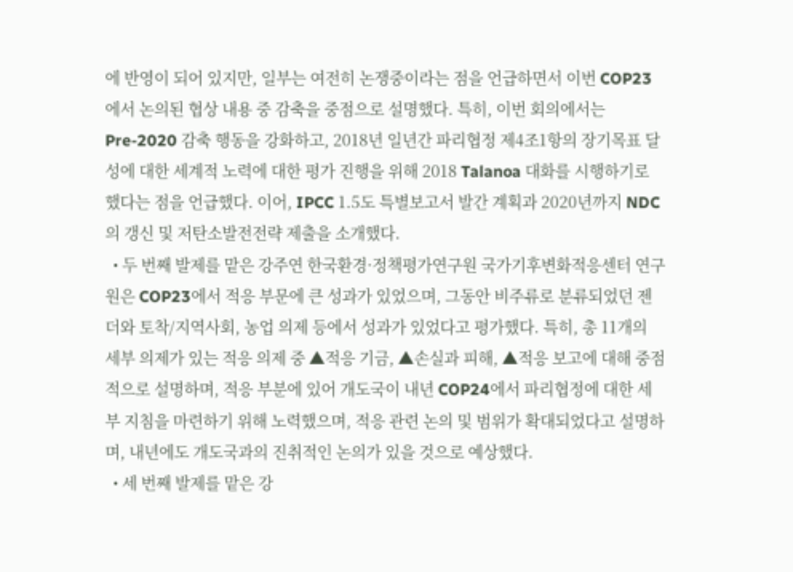에 반영이 되어 있지만, 일부는 여전히 논쟁중이라는 점을 언급하면서 이번 COP23에서 논의된 협상 내용 중 감축을 중점으로 설명했다. 특히, 이번 회의에서는 Pre-2020 감축 행동을 강화하고, 2018년 일년간 파리협정 제4조1항의 장기목표 달성에 대한 세계적 노력에 대한 평가 진행을 위해 2018 Talanoa 대화를 시행하기로 했다는 점을 언급했다. 이어, IPCC 1.5도 특별보고서 발간 계획과 2020년까지 NDC의 갱신 및 저탄소발전전략 제출을 소개했다.
  • 두 번째 발제를 맡은 강주연 한국환경·정책평가연구원 국가기후변화적응센터 연구원은 COP23에서 적응 부문에 큰 성과가 있었으며, 그동안 비주류로 분류되었던 젠더와 토착/지역사회, 농업 의제 등에서 성과가 있었다고 평가했다. 특히, 총 11개의 세부 의제가 있는 적응 의제 중 ▲적응 기금, ▲손실과 피해, ▲적응 보고에 대해 중점적으로 설명하며, 적응 부분에 있어 개도국이 내년 COP24에서 파리협정에 대한 세부 지침을 마련하기 위해 노력했으며, 적응 관련 논의 및 범위가 확대되었다고 설명하며, 내년에도 개도국과의 진취적인 논의가 있을 것으로 예상했다.
  • 세 번째 발제를 맡은 강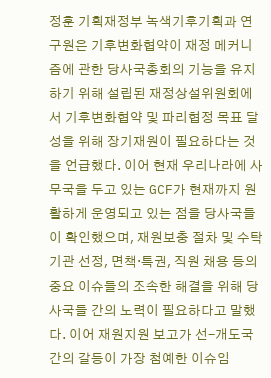정훈 기획재정부 녹색기후기획과 연구원은 기후변화협약이 재정 메커니즘에 관한 당사국총회의 기능을 유지하기 위해 설립된 재정상설위원회에서 기후변화협약 및 파리협정 목표 달성을 위해 장기재원이 필요하다는 것을 언급했다. 이어 현재 우리나라에 사무국을 두고 있는 GCF가 현재까지 원활하게 운영되고 있는 점을 당사국들이 확인했으며, 재원보충 절차 및 수탁기관 선정, 면책·특권, 직원 채용 등의 중요 이슈들의 조속한 해결을 위해 당사국들 간의 노력이 필요하다고 말했다. 이어 재원지원 보고가 선-개도국 간의 갈등이 가장 첨예한 이슈임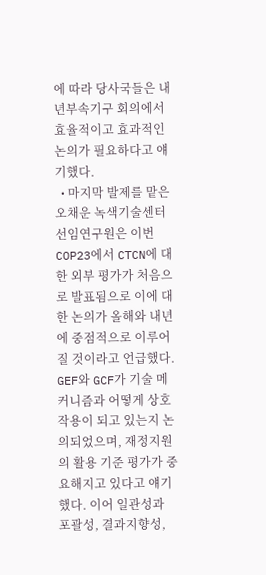에 따라 당사국들은 내년부속기구 회의에서 효율적이고 효과적인 논의가 필요하다고 얘기했다.
  • 마지막 발제를 맡은 오채운 녹색기술센터 선임연구원은 이번 COP23에서 CTCN에 대한 외부 평가가 처음으로 발표됨으로 이에 대한 논의가 올해와 내년에 중점적으로 이루어질 것이라고 언급했다. GEF와 GCF가 기술 메커니즘과 어떻게 상호작용이 되고 있는지 논의되었으며, 재정지원의 활용 기준 평가가 중요해지고 있다고 얘기했다. 이어 일관성과 포괄성, 결과지향성,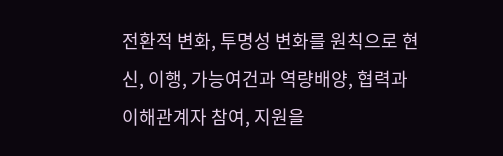전환적 변화, 투명성 변화를 원칙으로 현신, 이행, 가능여건과 역량배양, 협력과 이해관계자 참여, 지원을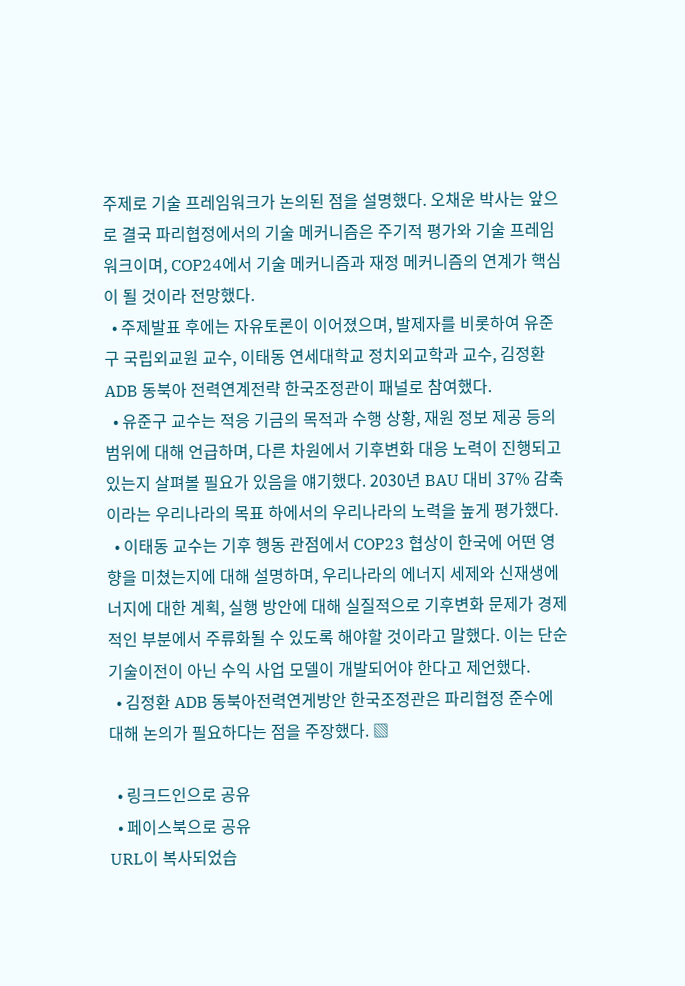주제로 기술 프레임워크가 논의된 점을 설명했다. 오채운 박사는 앞으로 결국 파리협정에서의 기술 메커니즘은 주기적 평가와 기술 프레임워크이며, COP24에서 기술 메커니즘과 재정 메커니즘의 연계가 핵심이 될 것이라 전망했다.
  • 주제발표 후에는 자유토론이 이어졌으며, 발제자를 비롯하여 유준구 국립외교원 교수, 이태동 연세대학교 정치외교학과 교수, 김정환 ADB 동북아 전력연계전략 한국조정관이 패널로 참여했다.
  • 유준구 교수는 적응 기금의 목적과 수행 상황, 재원 정보 제공 등의 범위에 대해 언급하며, 다른 차원에서 기후변화 대응 노력이 진행되고 있는지 살펴볼 필요가 있음을 얘기했다. 2030년 BAU 대비 37% 감축이라는 우리나라의 목표 하에서의 우리나라의 노력을 높게 평가했다.
  • 이태동 교수는 기후 행동 관점에서 COP23 협상이 한국에 어떤 영향을 미쳤는지에 대해 설명하며, 우리나라의 에너지 세제와 신재생에너지에 대한 계획, 실행 방안에 대해 실질적으로 기후변화 문제가 경제적인 부분에서 주류화될 수 있도록 해야할 것이라고 말했다. 이는 단순 기술이전이 아닌 수익 사업 모델이 개발되어야 한다고 제언했다.
  • 김정환 ADB 동북아전력연게방안 한국조정관은 파리협정 준수에 대해 논의가 필요하다는 점을 주장했다. ▧

  • 링크드인으로 공유
  • 페이스북으로 공유
URL이 복사되었습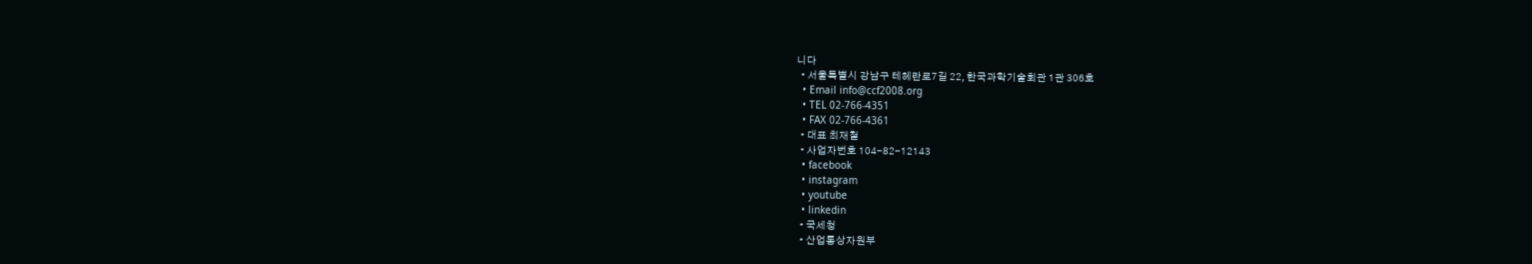니다
  • 서울특별시 강남구 테헤란로7길 22, 한국과학기술회관 1관 306호
  • Email info@ccf2008.org
  • TEL 02-766-4351
  • FAX 02-766-4361
  • 대표 최재철
  • 사업자번호 104-82-12143
  • facebook
  • instagram
  • youtube
  • linkedin
  • 국세청
  • 산업통상자원부